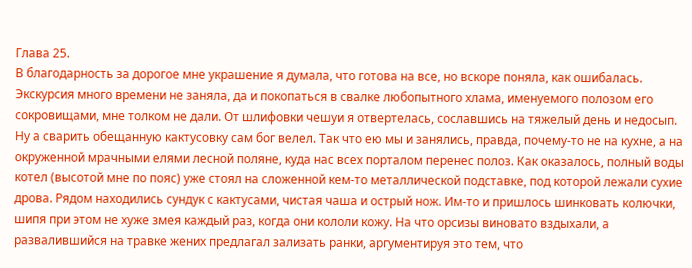Глава 25.
В благодарность за дорогое мне украшение я думала, что готова на все, но вскоре поняла, как ошибалась. Экскурсия много времени не заняла, да и покопаться в свалке любопытного хлама, именуемого полозом его сокровищами, мне толком не дали. От шлифовки чешуи я отвертелась, сославшись на тяжелый день и недосып. Ну а сварить обещанную кактусовку сам бог велел. Так что ею мы и занялись, правда, почему‑то не на кухне, а на окруженной мрачными елями лесной поляне, куда нас всех порталом перенес полоз. Как оказалось, полный воды котел (высотой мне по пояс) уже стоял на сложенной кем‑то металлической подставке, под которой лежали сухие дрова. Рядом находились сундук с кактусами, чистая чаша и острый нож. Им‑то и пришлось шинковать колючки, шипя при этом не хуже змея каждый раз, когда они кололи кожу. На что орсизы виновато вздыхали, а развалившийся на травке жених предлагал зализать ранки, аргументируя это тем, что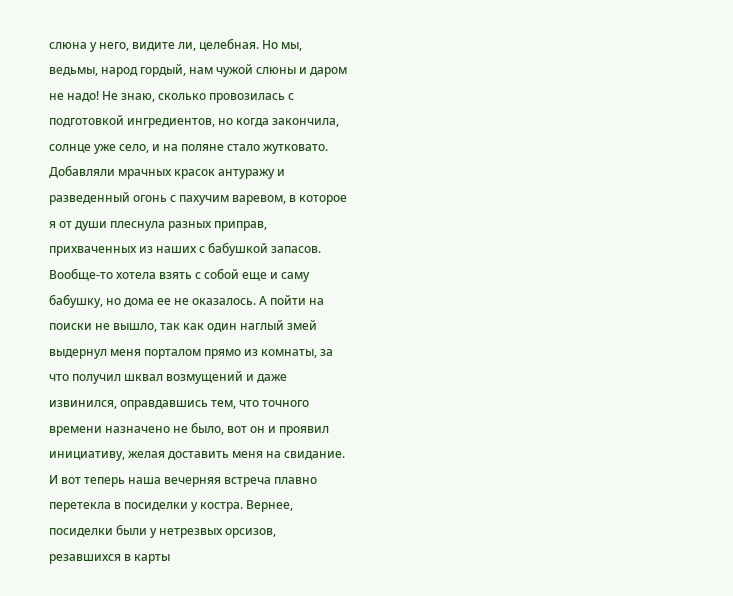слюна у него, видите ли, целебная. Но мы, ведьмы, народ гордый, нам чужой слюны и даром не надо! Не знаю, сколько провозилась с подготовкой ингредиентов, но когда закончила, солнце уже село, и на поляне стало жутковато. Добавляли мрачных красок антуражу и разведенный огонь с пахучим варевом, в которое я от души плеснула разных приправ, прихваченных из наших с бабушкой запасов. Вообще‑то хотела взять с собой еще и саму бабушку, но дома ее не оказалось. А пойти на поиски не вышло, так как один наглый змей выдернул меня порталом прямо из комнаты, за что получил шквал возмущений и даже извинился, оправдавшись тем, что точного времени назначено не было, вот он и проявил инициативу, желая доставить меня на свидание. И вот теперь наша вечерняя встреча плавно перетекла в посиделки у костра. Вернее, посиделки были у нетрезвых орсизов, резавшихся в карты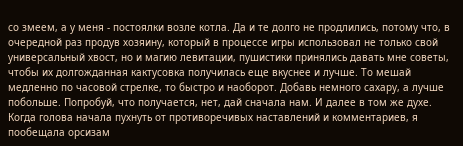со змеем, а у меня - постоялки возле котла. Да и те долго не продлились, потому что, в очередной раз продув хозяину, который в процессе игры использовал не только свой универсальный хвост, но и магию левитации, пушистики принялись давать мне советы, чтобы их долгожданная кактусовка получилась еще вкуснее и лучше. То мешай медленно по часовой стрелке, то быстро и наоборот. Добавь немного сахару, а лучше побольше. Попробуй, что получается, нет, дай сначала нам. И далее в том же духе. Когда голова начала пухнуть от противоречивых наставлений и комментариев, я пообещала орсизам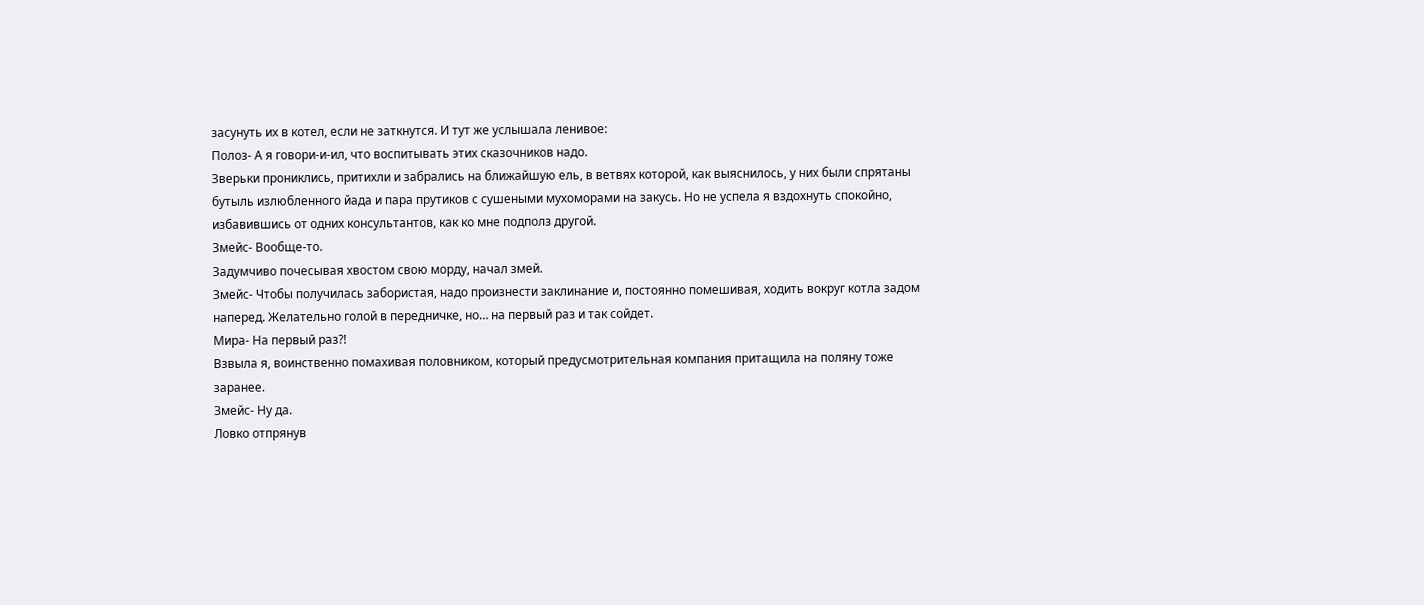засунуть их в котел, если не заткнутся. И тут же услышала ленивое:
Полоз- А я говори-и-ил, что воспитывать этих сказочников надо.
Зверьки прониклись, притихли и забрались на ближайшую ель, в ветвях которой, как выяснилось, у них были спрятаны бутыль излюбленного йада и пара прутиков с сушеными мухоморами на закусь. Но не успела я вздохнуть спокойно, избавившись от одних консультантов, как ко мне подполз другой.
Змейс- Вообще‑то.
Задумчиво почесывая хвостом свою морду, начал змей.
Змейс- Чтобы получилась забористая, надо произнести заклинание и, постоянно помешивая, ходить вокруг котла задом наперед. Желательно голой в передничке, но… на первый раз и так сойдет.
Мира- На первый раз?!
Взвыла я, воинственно помахивая половником, который предусмотрительная компания притащила на поляну тоже заранее.
Змейс- Ну да.
Ловко отпрянув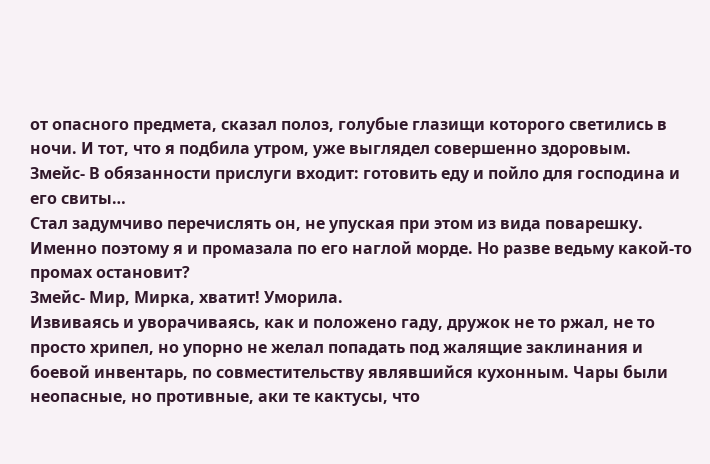от опасного предмета, сказал полоз, голубые глазищи которого светились в ночи. И тот, что я подбила утром, уже выглядел совершенно здоровым.
Змейс- В обязанности прислуги входит: готовить еду и пойло для господина и его свиты…
Стал задумчиво перечислять он, не упуская при этом из вида поварешку. Именно поэтому я и промазала по его наглой морде. Но разве ведьму какой‑то промах остановит?
Змейс- Мир, Мирка, хватит! Уморила.
Извиваясь и уворачиваясь, как и положено гаду, дружок не то ржал, не то просто хрипел, но упорно не желал попадать под жалящие заклинания и боевой инвентарь, по совместительству являвшийся кухонным. Чары были неопасные, но противные, аки те кактусы, что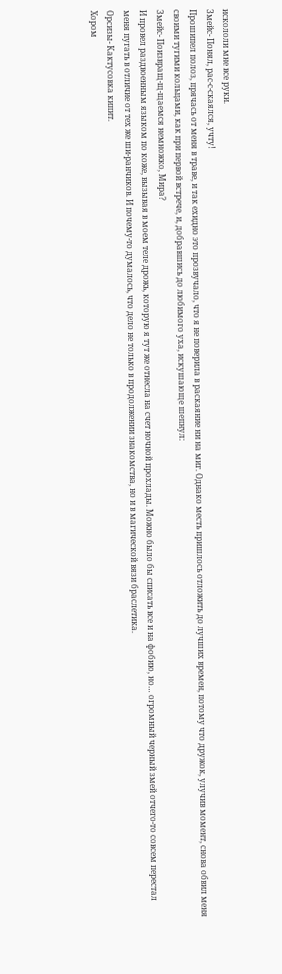искололи мне все руки.
Змейс- Понял, рас-с-скаялся, учту!
Прошипел полоз, прячась от меня в траве, и так ехидно это прозвучало, что я не поверила в раскаяние ни на миг. Однако месть пришлось отложить до лучших времен, потому что дружок, улучив момент, снова обвил меня своими тугими кольцами, как при первой встрече, и, добравшись до любимого уха, искушающе шепнул:
Змейс- Поизвращ-щ-щаемся немножко, Мира?
И провел раздвоенным языком по коже, вызывая в моем теле дрожь, которую я тут же отнесла на счет ночной прохлады. Можно было бы списать все и на фобию, но… огромный черный змей отчего‑то совсем перестал меня пугать в отличие от тех же ши-ранчиков. И почему‑то думалось, что дело не только в продолжении знакомства, но и в магической вязи браслетика.
Орсизы- Кактусовка кипит.
Хором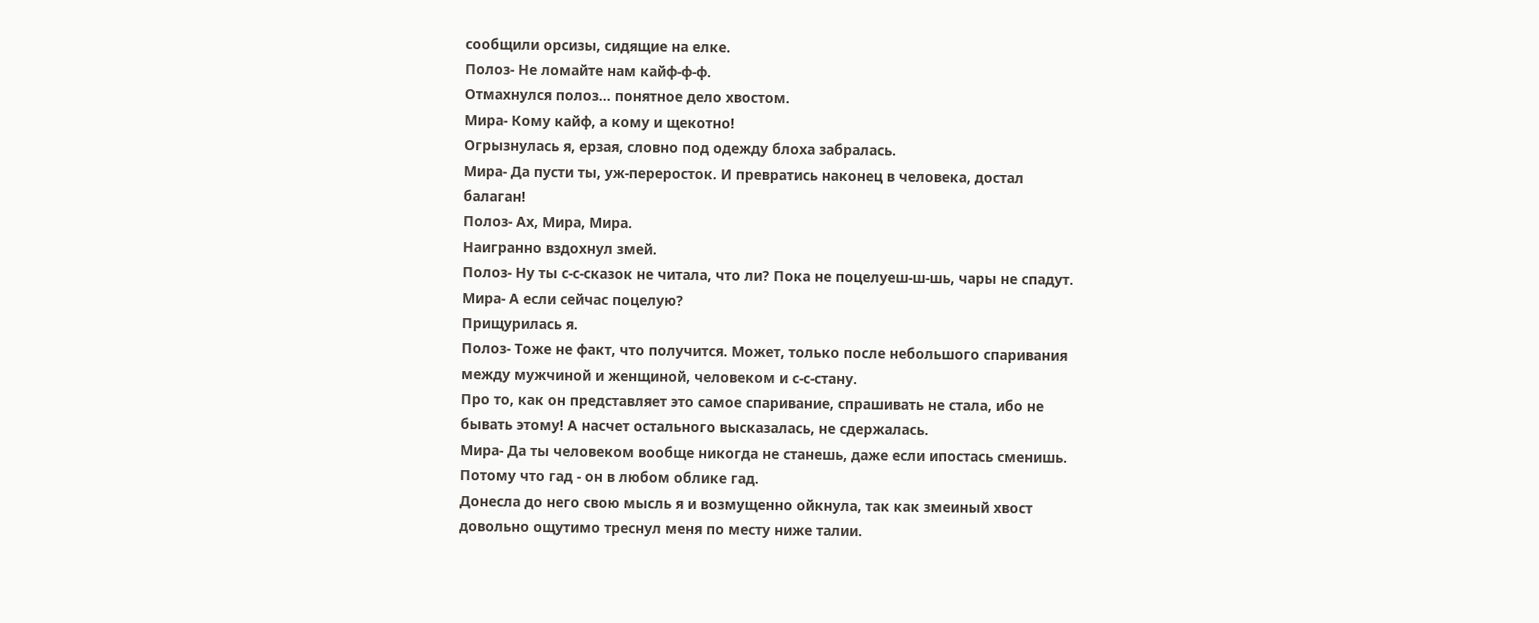сообщили орсизы, сидящие на елке.
Полоз- Не ломайте нам кайф-ф-ф.
Отмахнулся полоз… понятное дело хвостом.
Мира- Кому кайф, а кому и щекотно!
Огрызнулась я, ерзая, словно под одежду блоха забралась.
Мира- Да пусти ты, уж-переросток. И превратись наконец в человека, достал балаган!
Полоз- Ах, Мира, Мира.
Наигранно вздохнул змей.
Полоз- Ну ты с-с-сказок не читала, что ли? Пока не поцелуеш-ш-шь, чары не спадут.
Мира- А если сейчас поцелую?
Прищурилась я.
Полоз- Тоже не факт, что получится. Может, только после небольшого спаривания между мужчиной и женщиной, человеком и с-с-стану.
Про то, как он представляет это самое спаривание, спрашивать не стала, ибо не бывать этому! А насчет остального высказалась, не сдержалась.
Мира- Да ты человеком вообще никогда не станешь, даже если ипостась сменишь. Потому что гад - он в любом облике гад.
Донесла до него свою мысль я и возмущенно ойкнула, так как змеиный хвост довольно ощутимо треснул меня по месту ниже талии.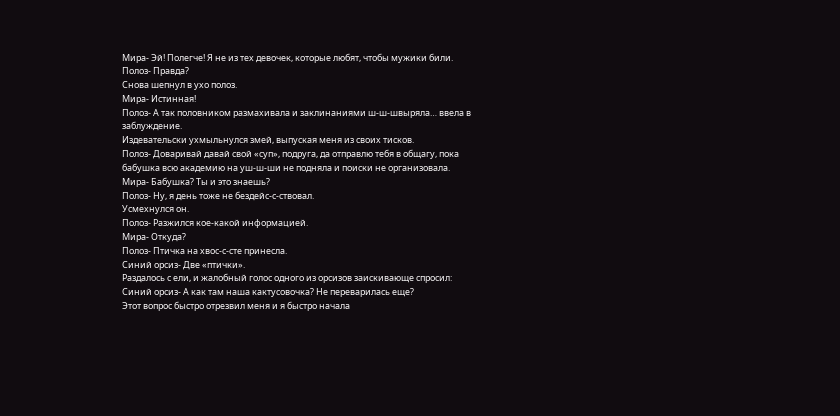Мира- Эй! Полегче! Я не из тех девочек, которые любят, чтобы мужики били.
Полоз- Правда?
Снова шепнул в ухо полоз.
Мира- Истинная!
Полоз- А так половником размахивала и заклинаниями ш-ш-швыряла… ввела в заблуждение.
Издевательски ухмыльнулся змей, выпуская меня из своих тисков.
Полоз- Доваривай давай свой «суп», подруга, да отправлю тебя в общагу, пока бабушка всю академию на уш-ш-ши не подняла и поиски не организовала.
Мира- Бабушка? Ты и это знаешь?
Полоз- Ну, я день тоже не бездейс-с-ствовал.
Усмехнулся он.
Полоз- Разжился кое-какой информацией.
Мира- Откуда?
Полоз- Птичка на хвос-с-сте принесла.
Синий орсиз- Две «птички».
Раздалось с ели, и жалобный голос одного из орсизов заискивающе спросил:
Синий орсиз- А как там наша кактусовочка? Не переварилась еще?
Этот вопрос быстро отрезвил меня и я быстро начала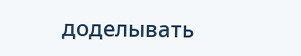доделывать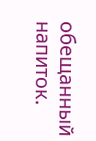обещанный напиток.